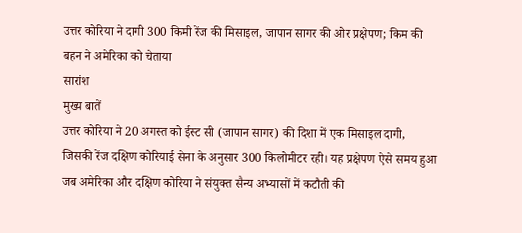उत्तर कोरिया ने दागी 300 किमी रेंज की मिसाइल, जापान सागर की ओर प्रक्षेपण; किम की बहन ने अमेरिका को चेताया
सारांश
मुख्य बातें
उत्तर कोरिया ने 20 अगस्त को ईस्ट सी (जापान सागर) की दिशा में एक मिसाइल दागी, जिसकी रेंज दक्षिण कोरियाई सेना के अनुसार 300 किलोमीटर रही। यह प्रक्षेपण ऐसे समय हुआ जब अमेरिका और दक्षिण कोरिया ने संयुक्त सैन्य अभ्यासों में कटौती की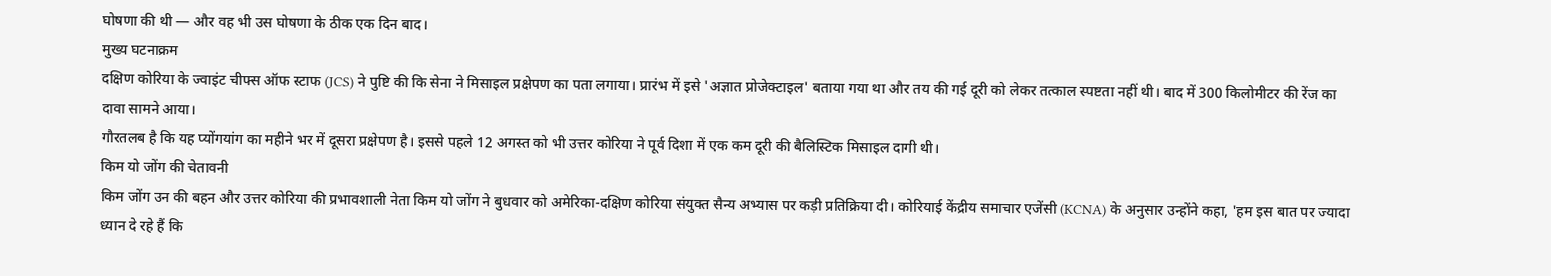घोषणा की थी — और वह भी उस घोषणा के ठीक एक दिन बाद।
मुख्य घटनाक्रम
दक्षिण कोरिया के ज्वाइंट चीफ्स ऑफ स्टाफ (JCS) ने पुष्टि की कि सेना ने मिसाइल प्रक्षेपण का पता लगाया। प्रारंभ में इसे 'अज्ञात प्रोजेक्टाइल' बताया गया था और तय की गई दूरी को लेकर तत्काल स्पष्टता नहीं थी। बाद में 300 किलोमीटर की रेंज का दावा सामने आया।
गौरतलब है कि यह प्योंगयांग का महीने भर में दूसरा प्रक्षेपण है। इससे पहले 12 अगस्त को भी उत्तर कोरिया ने पूर्व दिशा में एक कम दूरी की बैलिस्टिक मिसाइल दागी थी।
किम यो जोंग की चेतावनी
किम जोंग उन की बहन और उत्तर कोरिया की प्रभावशाली नेता किम यो जोंग ने बुधवार को अमेरिका-दक्षिण कोरिया संयुक्त सैन्य अभ्यास पर कड़ी प्रतिक्रिया दी। कोरियाई केंद्रीय समाचार एजेंसी (KCNA) के अनुसार उन्होंने कहा, 'हम इस बात पर ज्यादा ध्यान दे रहे हैं कि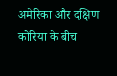अमेरिका और दक्षिण कोरिया के बीच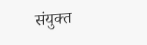संयुक्त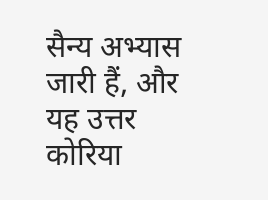सैन्य अभ्यास जारी हैं, और यह उत्तर कोरिया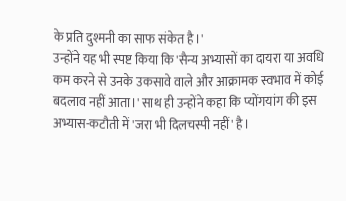के प्रति दुश्मनी का साफ संकेत है।'
उन्होंने यह भी स्पष्ट किया कि 'सैन्य अभ्यासों का दायरा या अवधि कम करने से उनके उकसावे वाले और आक्रामक स्वभाव में कोई बदलाव नहीं आता।' साथ ही उन्होंने कहा कि प्योंगयांग की इस अभ्यास-कटौती में 'जरा भी दिलचस्पी नहीं' है।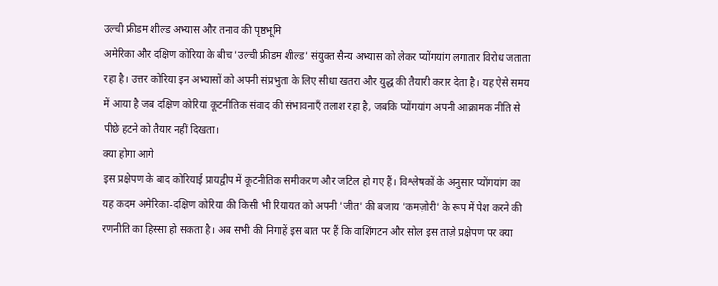उल्ची फ्रीडम शील्ड अभ्यास और तनाव की पृष्ठभूमि
अमेरिका और दक्षिण कोरिया के बीच 'उल्ची फ्रीडम शील्ड' संयुक्त सैन्य अभ्यास को लेकर प्योंगयांग लगातार विरोध जताता रहा है। उत्तर कोरिया इन अभ्यासों को अपनी संप्रभुता के लिए सीधा खतरा और युद्ध की तैयारी करार देता है। यह ऐसे समय में आया है जब दक्षिण कोरिया कूटनीतिक संवाद की संभावनाएँ तलाश रहा है, जबकि प्योंगयांग अपनी आक्रामक नीति से पीछे हटने को तैयार नहीं दिखता।
क्या होगा आगे
इस प्रक्षेपण के बाद कोरियाई प्रायद्वीप में कूटनीतिक समीकरण और जटिल हो गए हैं। विश्लेषकों के अनुसार प्योंगयांग का यह कदम अमेरिका-दक्षिण कोरिया की किसी भी रियायत को अपनी 'जीत' की बजाय 'कमज़ोरी' के रूप में पेश करने की रणनीति का हिस्सा हो सकता है। अब सभी की निगाहें इस बात पर हैं कि वाशिंगटन और सोल इस ताज़े प्रक्षेपण पर क्या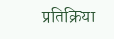प्रतिक्रिया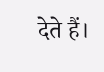देते हैं।